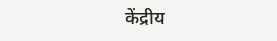केंद्रीय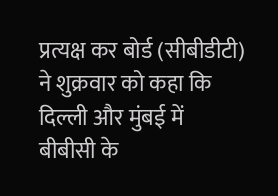प्रत्यक्ष कर बोर्ड (सीबीडीटी) ने शुक्रवार को कहा कि दिल्ली और मुंबई में बीबीसी के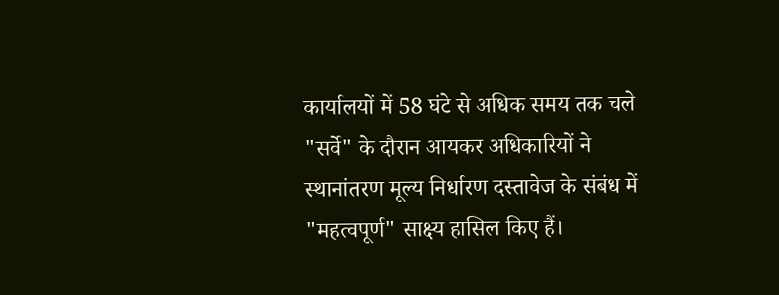कार्यालयों में 58 घंटे से अधिक समय तक चले "सर्वे" के दौरान आयकर अधिकारियों ने स्थानांतरण मूल्य निर्धारण दस्तावेज के संबंध में "महत्वपूर्ण" साक्ष्य हासिल किए हैं।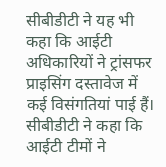सीबीडीटी ने यह भी कहा कि आईटी अधिकारियों ने ट्रांसफर प्राइसिंग दस्तावेज में कई विसंगतियां पाई हैं।
सीबीडीटी ने कहा कि आईटी टीमों ने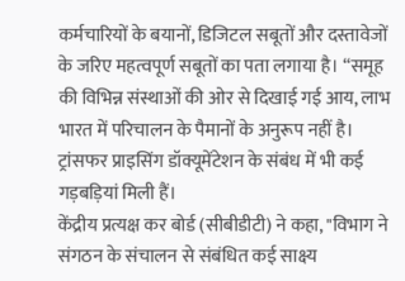कर्मचारियों के बयानों, डिजिटल सबूतों और दस्तावेजों के जरिए महत्वपूर्ण सबूतों का पता लगाया है। “समूह की विभिन्न संस्थाओं की ओर से दिखाई गई आय, लाभ भारत में परिचालन के पैमानों के अनुरूप नहीं है। ट्रांसफर प्राइसिंग डॉक्यूमेंटेशन के संबंध में भी कई गड़बड़ियां मिली हैं।
केंद्रीय प्रत्यक्ष कर बोर्ड (सीबीडीटी) ने कहा, "विभाग ने संगठन के संचालन से संबंधित कई साक्ष्य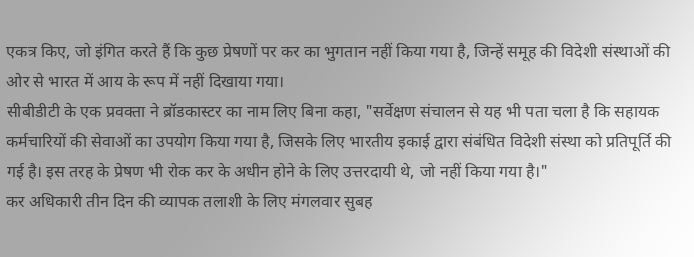एकत्र किए, जो इंगित करते हैं कि कुछ प्रेषणों पर कर का भुगतान नहीं किया गया है, जिन्हें समूह की विदेशी संस्थाओं की ओर से भारत में आय के रूप में नहीं दिखाया गया।
सीबीडीटी के एक प्रवक्ता ने ब्रॉडकास्टर का नाम लिए बिना कहा, "सर्वेक्षण संचालन से यह भी पता चला है कि सहायक कर्मचारियों की सेवाओं का उपयोग किया गया है, जिसके लिए भारतीय इकाई द्वारा संबंधित विदेशी संस्था को प्रतिपूर्ति की गई है। इस तरह के प्रेषण भी रोक कर के अधीन होने के लिए उत्तरदायी थे, जो नहीं किया गया है।"
कर अधिकारी तीन दिन की व्यापक तलाशी के लिए मंगलवार सुबह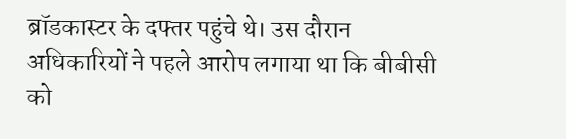ब्रॉडकास्टर के दफ्तर पहुंचे थे। उस दौरान अधिकारियों ने पहले आरोप लगाया था कि बीबीसी को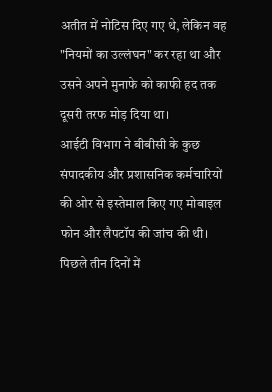अतीत में नोटिस दिए गए थे, लेकिन वह "नियमों का उल्लंघन" कर रहा था और उसने अपने मुनाफे को काफी हद तक दूसरी तरफ मोड़ दिया था।
आईटी विभाग ने बीबीसी के कुछ संपादकीय और प्रशासनिक कर्मचारियों की ओर से इस्तेमाल किए गए मोबाइल फोन और लैपटॉप की जांच की थी। पिछले तीन दिनों में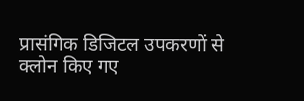प्रासंगिक डिजिटल उपकरणों से क्लोन किए गए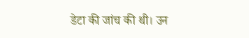डेटा की जांच की थी। उन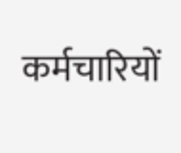कर्मचारियों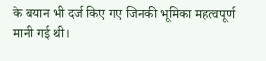के बयान भी दर्ज किए गए जिनकी भूमिका महत्वपूर्ण मानी गई थी।